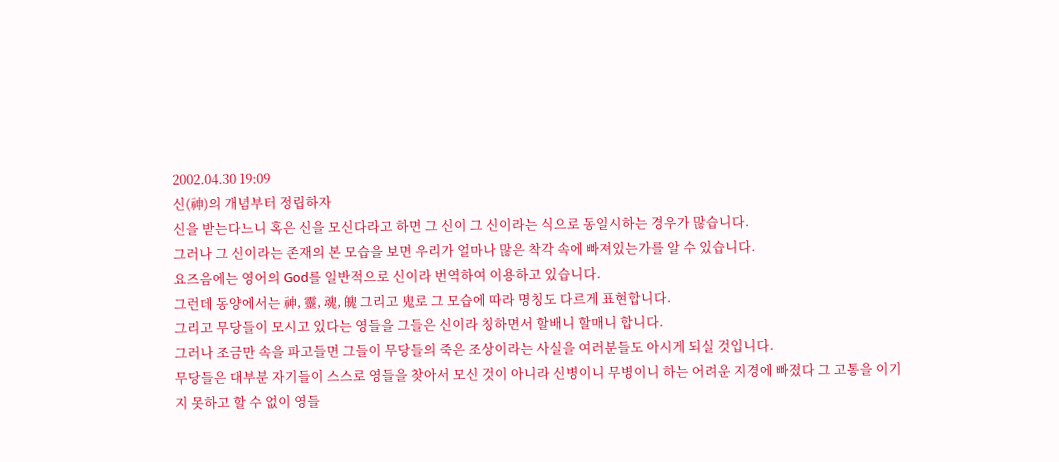2002.04.30 19:09
신(神)의 개념부터 정립하자
신을 받는다느니 혹은 신을 모신다라고 하면 그 신이 그 신이라는 식으로 동일시하는 경우가 많습니다.
그러나 그 신이라는 존재의 본 모습을 보면 우리가 얼마나 많은 착각 속에 빠져있는가를 알 수 있습니다.
요즈음에는 영어의 God를 일반적으로 신이라 번역하여 이용하고 있습니다.
그런데 동양에서는 神, 靈, 魂, 魄 그리고 鬼로 그 모습에 따라 명칭도 다르게 표현합니다.
그리고 무당들이 모시고 있다는 영들을 그들은 신이라 칭하면서 할배니 할매니 합니다.
그러나 조금만 속을 파고들면 그들이 무당들의 죽은 조상이라는 사실을 여러분들도 아시게 되실 것입니다.
무당들은 대부분 자기들이 스스로 영들을 찾아서 모신 것이 아니라 신병이니 무병이니 하는 어려운 지경에 빠졌다 그 고통을 이기지 못하고 할 수 없이 영들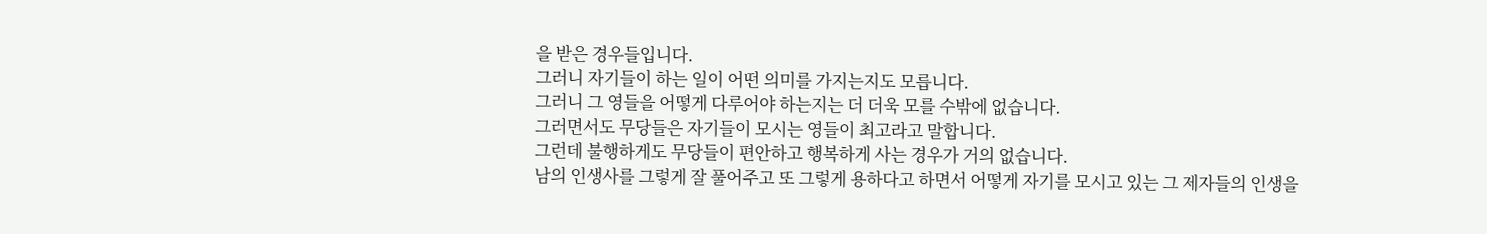을 받은 경우들입니다.
그러니 자기들이 하는 일이 어떤 의미를 가지는지도 모릅니다.
그러니 그 영들을 어떻게 다루어야 하는지는 더 더욱 모를 수밖에 없습니다.
그러면서도 무당들은 자기들이 모시는 영들이 최고라고 말합니다.
그런데 불행하게도 무당들이 편안하고 행복하게 사는 경우가 거의 없습니다.
남의 인생사를 그렇게 잘 풀어주고 또 그렇게 용하다고 하면서 어떻게 자기를 모시고 있는 그 제자들의 인생을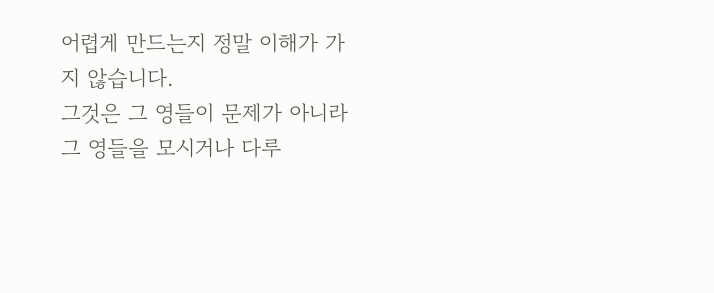어렵게 만드는지 정말 이해가 가지 않습니다.
그것은 그 영들이 문제가 아니라 그 영들을 모시거나 다루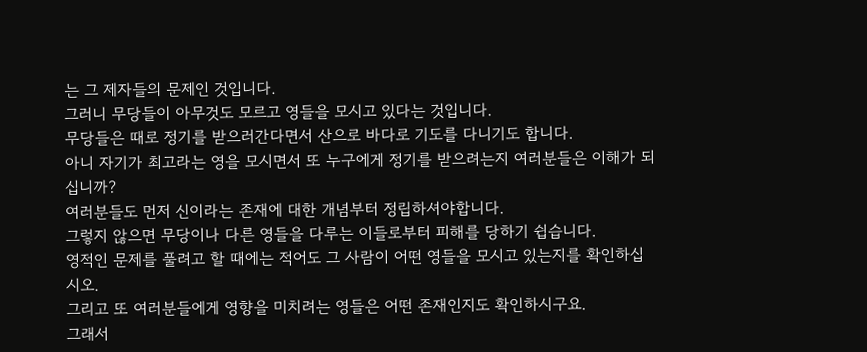는 그 제자들의 문제인 것입니다.
그러니 무당들이 아무것도 모르고 영들을 모시고 있다는 것입니다.
무당들은 때로 정기를 받으러간다면서 산으로 바다로 기도를 다니기도 합니다.
아니 자기가 최고라는 영을 모시면서 또 누구에게 정기를 받으려는지 여러분들은 이해가 되십니까?
여러분들도 먼저 신이라는 존재에 대한 개념부터 정립하셔야합니다.
그렇지 않으면 무당이나 다른 영들을 다루는 이들로부터 피해를 당하기 쉽습니다.
영적인 문제를 풀려고 할 때에는 적어도 그 사람이 어떤 영들을 모시고 있는지를 확인하십시오.
그리고 또 여러분들에게 영향을 미치려는 영들은 어떤 존재인지도 확인하시구요.
그래서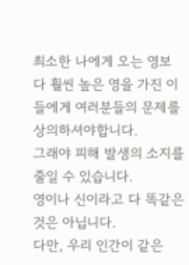최소한 나에게 오는 영보다 훨씬 높은 영을 가진 이들에게 여러분들의 문제를 상의하셔야합니다.
그래야 피해 발생의 소지를 줄일 수 있습니다.
영이나 신이라고 다 똑같은 것은 아닙니다.
다만, 우리 인간이 같은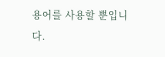용어를 사용할 뿐입니다.